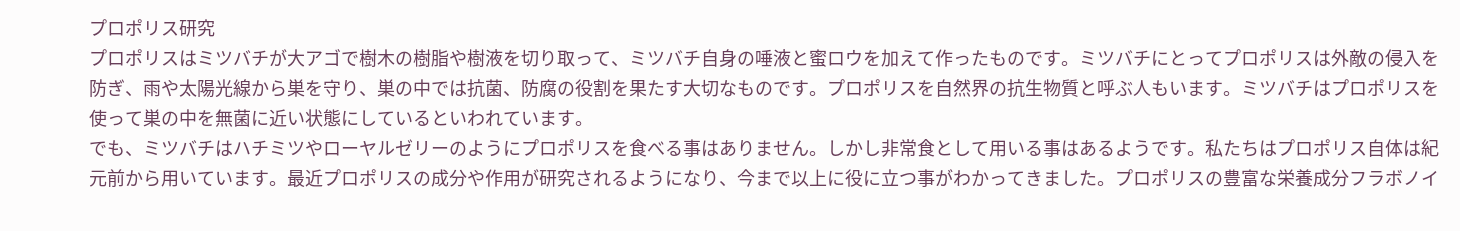プロポリス研究
プロポリスはミツバチが大アゴで樹木の樹脂や樹液を切り取って、ミツバチ自身の唾液と蜜ロウを加えて作ったものです。ミツバチにとってプロポリスは外敵の侵入を防ぎ、雨や太陽光線から巣を守り、巣の中では抗菌、防腐の役割を果たす大切なものです。プロポリスを自然界の抗生物質と呼ぶ人もいます。ミツバチはプロポリスを使って巣の中を無菌に近い状態にしているといわれています。
でも、ミツバチはハチミツやローヤルゼリーのようにプロポリスを食べる事はありません。しかし非常食として用いる事はあるようです。私たちはプロポリス自体は紀元前から用いています。最近プロポリスの成分や作用が研究されるようになり、今まで以上に役に立つ事がわかってきました。プロポリスの豊富な栄養成分フラボノイ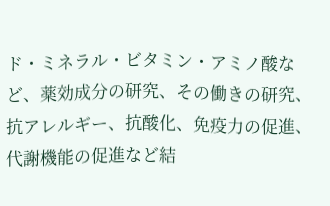ド・ミネラル・ビタミン・アミノ酸など、薬効成分の研究、その働きの研究、抗アレルギー、抗酸化、免疫力の促進、代謝機能の促進など結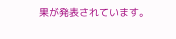果が発表されています。